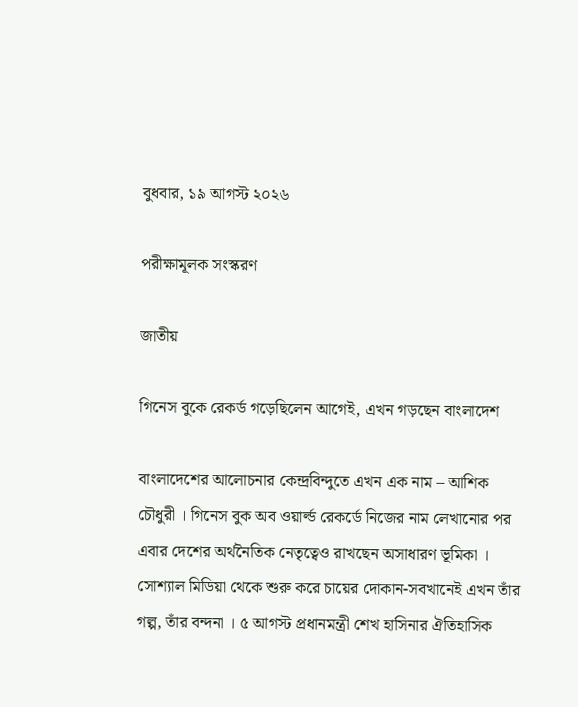বুধবার, ১৯ আগস্ট ২০২৬

পরীক্ষামূলক সংস্করণ

জাতীয়

গিনেস বুকে রেকর্ড গড়েছিলেন আগেই, এখন গড়ছেন বাংলাদেশ

বাংলাদেশের আলোচনার কেন্দ্রবিন্দুতে এখন এক নাম – আশিক চৌধুরী । গিনেস বুক অব ওয়ার্ল্ড রেকর্ডে নিজের নাম লেখানোর পর এবার দেশের অর্থনৈতিক নেতৃত্বেও রাখছেন অসাধারণ ভূমিকা । সোশ্যাল মিডিয়া থেকে শুরু করে চায়ের দোকান-সবখানেই এখন তাঁর গল্প, তাঁর বন্দনা । ৫ আগস্ট প্রধানমন্ত্রী শেখ হাসিনার ঐতিহাসিক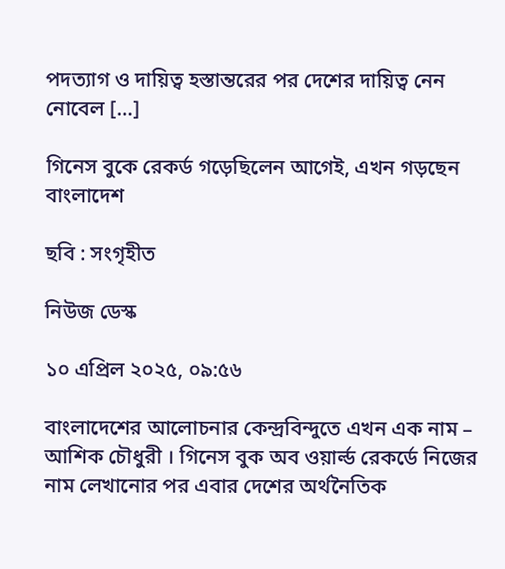পদত্যাগ ও দায়িত্ব হস্তান্তরের পর দেশের দায়িত্ব নেন নোবেল […]

গিনেস বুকে রেকর্ড গড়েছিলেন আগেই, এখন গড়ছেন বাংলাদেশ

ছবি : সংগৃহীত

নিউজ ডেস্ক

১০ এপ্রিল ২০২৫, ০৯:৫৬

বাংলাদেশের আলোচনার কেন্দ্রবিন্দুতে এখন এক নাম – আশিক চৌধুরী । গিনেস বুক অব ওয়ার্ল্ড রেকর্ডে নিজের নাম লেখানোর পর এবার দেশের অর্থনৈতিক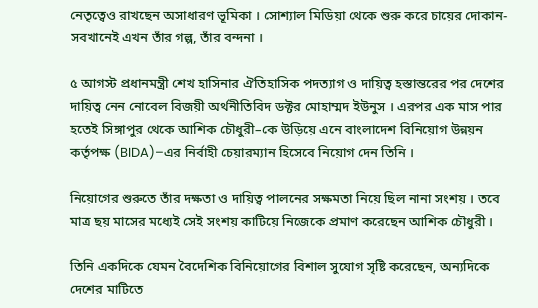নেতৃত্বেও রাখছেন অসাধারণ ভূমিকা । সোশ্যাল মিডিয়া থেকে শুরু করে চায়ের দোকান-সবখানেই এখন তাঁর গল্প, তাঁর বন্দনা ।

৫ আগস্ট প্রধানমন্ত্রী শেখ হাসিনার ঐতিহাসিক পদত্যাগ ও দায়িত্ব হস্তান্তরের পর দেশের দায়িত্ব নেন নোবেল বিজয়ী অর্থনীতিবিদ ডক্টর মোহাম্মদ ইউনুস । এরপর এক মাস পার হতেই সিঙ্গাপুর থেকে আশিক চৌধুরী–কে উড়িয়ে এনে বাংলাদেশ বিনিয়োগ উন্নয়ন কর্তৃপক্ষ (BIDA)–এর নির্বাহী চেয়ারম্যান হিসেবে নিয়োগ দেন তিনি ।

নিয়োগের শুরুতে তাঁর দক্ষতা ও দায়িত্ব পালনের সক্ষমতা নিয়ে ছিল নানা সংশয় । তবে মাত্র ছয় মাসের মধ্যেই সেই সংশয় কাটিয়ে নিজেকে প্রমাণ করেছেন আশিক চৌধুরী ।

তিনি একদিকে যেমন বৈদেশিক বিনিয়োগের বিশাল সুযোগ সৃষ্টি করেছেন, অন্যদিকে দেশের মাটিতে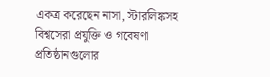একত্র করেছেন নাসা, স্টারলিঙ্কসহ বিশ্বসেরা প্রযুক্তি ও গবেষণা প্রতিষ্ঠানগুলোর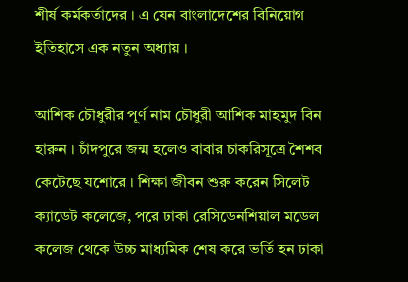শীর্ষ কর্মকর্তাদের । এ যেন বাংলাদেশের বিনিয়োগ ইতিহাসে এক নতুন অধ্যায় ।

আশিক চৌধুরীর পূর্ণ নাম চৌধুরী আশিক মাহমুদ বিন হারুন । চাঁদপুরে জন্ম হলেও বাবার চাকরিসূত্রে শৈশব কেটেছে যশোরে । শিক্ষা জীবন শুরু করেন সিলেট ক্যাডেট কলেজে, পরে ঢাকা রেসিডেনশিয়াল মডেল কলেজ থেকে উচ্চ মাধ্যমিক শেষ করে ভর্তি হন ঢাকা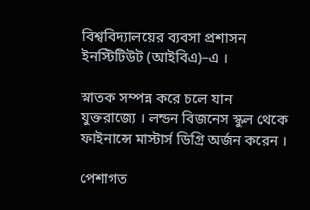বিশ্ববিদ্যালয়ের ব্যবসা প্রশাসন ইনস্টিটিউট (আইবিএ)–এ ।

স্নাতক সম্পন্ন করে চলে যান যুক্তরাজ্যে । লন্ডন বিজনেস স্কুল থেকে ফাইনান্সে মাস্টার্স ডিগ্রি অর্জন করেন ।

পেশাগত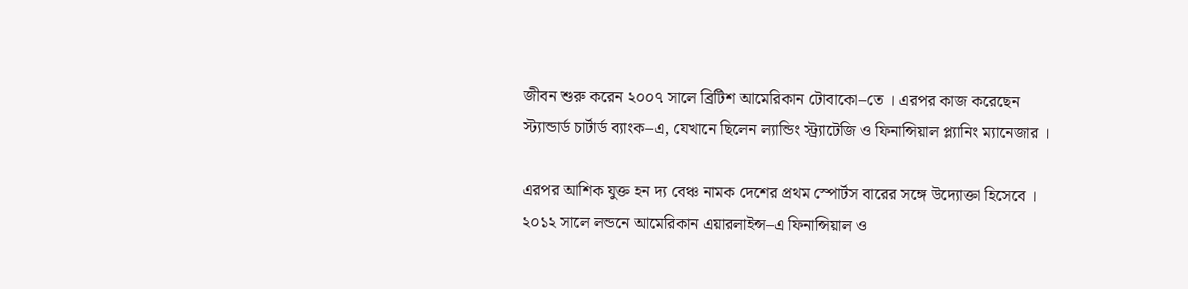জীবন শুরু করেন ২০০৭ সালে ব্রিটিশ আমেরিকান টোবাকো–তে । এরপর কাজ করেছেন স্ট্যান্ডার্ড চার্টার্ড ব্যাংক–এ, যেখানে ছিলেন ল্যান্ডিং স্ট্র্যাটেজি ও ফিনান্সিয়াল প্ল্যানিং ম্যানেজার ।

এরপর আশিক যুক্ত হন দ্য বেঞ্চ নামক দেশের প্রথম স্পোর্টস বারের সঙ্গে উদ্যোক্তা হিসেবে । ২০১২ সালে লন্ডনে আমেরিকান এয়ারলাইন্স–এ ফিনান্সিয়াল ও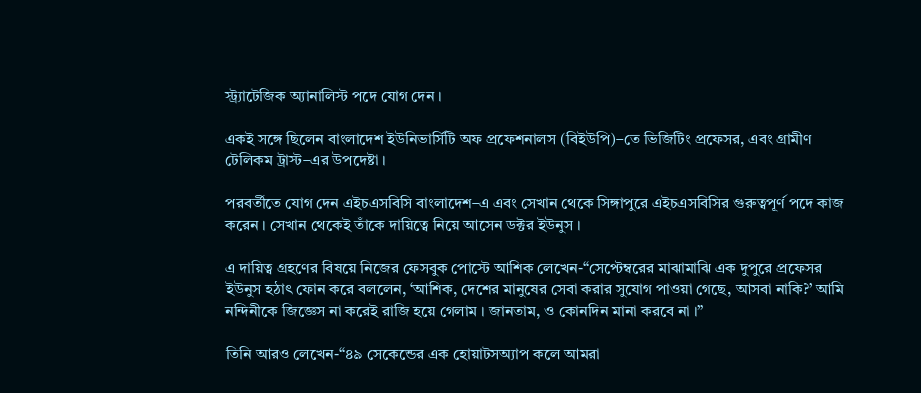স্ট্র্যাটেজিক অ্যানালিস্ট পদে যোগ দেন ।

একই সঙ্গে ছিলেন বাংলাদেশ ইউনিভার্সিটি অফ প্রফেশনালস (বিইউপি)–তে ভিজিটিং প্রফেসর, এবং গ্রামীণ টেলিকম ট্রাস্ট–এর উপদেষ্টা ।

পরবর্তীতে যোগ দেন এইচএসবিসি বাংলাদেশ–এ এবং সেখান থেকে সিঙ্গাপুরে এইচএসবিসির গুরুত্বপূর্ণ পদে কাজ করেন । সেখান থেকেই তাঁকে দায়িত্বে নিয়ে আসেন ডক্টর ইউনুস ।

এ দায়িত্ব গ্রহণের বিষয়ে নিজের ফেসবুক পোস্টে আশিক লেখেন-“সেপ্টেম্বরের মাঝামাঝি এক দুপুরে প্রফেসর ইউনুস হঠাৎ ফোন করে বললেন, ‘আশিক, দেশের মানুষের সেবা করার সুযোগ পাওয়া গেছে, আসবা নাকি?’ আমি নন্দিনীকে জিজ্ঞেস না করেই রাজি হয়ে গেলাম । জানতাম, ও কোনদিন মানা করবে না ।”

তিনি আরও লেখেন-“৪৯ সেকেন্ডের এক হোয়াটসঅ্যাপ কলে আমরা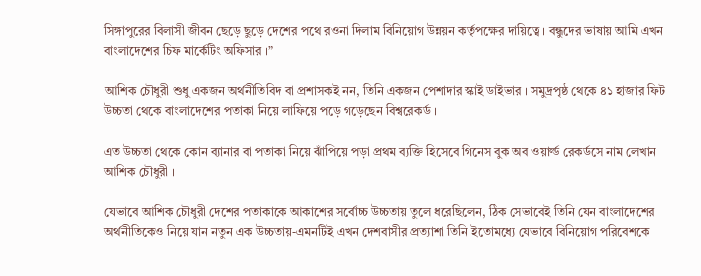সিঙ্গাপুরের বিলাসী জীবন ছেড়ে ছুড়ে দেশের পথে রওনা দিলাম বিনিয়োগ উন্নয়ন কর্তৃপক্ষের দায়িত্বে । বন্ধুদের ভাষায় আমি এখন বাংলাদেশের চিফ মার্কেটিং অফিসার ।”

আশিক চৌধুরী শুধু একজন অর্থনীতিবিদ বা প্রশাসকই নন, তিনি একজন পেশাদার স্কাই ডাইভার । সমুদ্রপৃষ্ঠ থেকে ৪১ হাজার ফিট উচ্চতা থেকে বাংলাদেশের পতাকা নিয়ে লাফিয়ে পড়ে গড়েছেন বিশ্বরেকর্ড ।

এত উচ্চতা থেকে কোন ব্যানার বা পতাকা নিয়ে ঝাঁপিয়ে পড়া প্রথম ব্যক্তি হিসেবে গিনেস বুক অব ওয়ার্ল্ড রেকর্ডসে নাম লেখান আশিক চৌধুরী ।

যেভাবে আশিক চৌধুরী দেশের পতাকাকে আকাশের সর্বোচ্চ উচ্চতায় তুলে ধরেছিলেন, ঠিক সেভাবেই তিনি যেন বাংলাদেশের অর্থনীতিকেও নিয়ে যান নতুন এক উচ্চতায়-এমনটিই এখন দেশবাসীর প্রত্যাশা তিনি ইতোমধ্যে যেভাবে বিনিয়োগ পরিবেশকে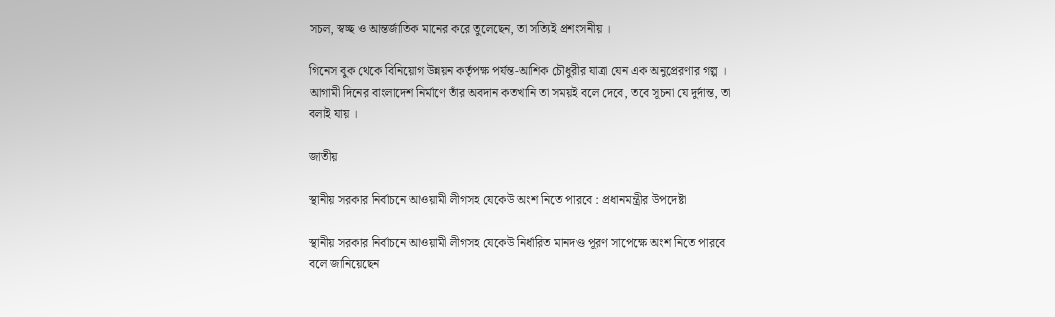সচল, স্বচ্ছ ও আন্তর্জাতিক মানের করে তুলেছেন, তা সত্যিই প্রশংসনীয় ।

গিনেস বুক থেকে বিনিয়োগ উন্নয়ন কর্তৃপক্ষ পর্যন্ত-আশিক চৌধুরীর যাত্রা যেন এক অনুপ্রেরণার গল্প । আগামী দিনের বাংলাদেশ নির্মাণে তাঁর অবদান কতখানি তা সময়ই বলে দেবে, তবে সূচনা যে দুর্দান্ত, তা বলাই যায় ।

জাতীয়

স্থানীয় সরকার নির্বাচনে আওয়ামী লীগসহ যেকেউ অংশ নিতে পারবে : প্রধানমন্ত্রীর উপদেষ্টা

স্থানীয় সরকার নির্বাচনে আওয়ামী লীগসহ যেকেউ নির্ধারিত মানদণ্ড পূরণ সাপেক্ষে অংশ নিতে পারবে বলে জানিয়েছেন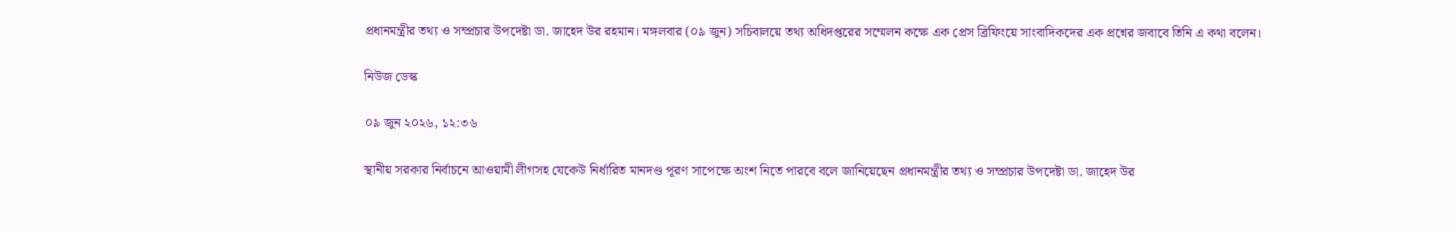প্রধানমন্ত্রীর তথ্য ও সম্প্রচার উপদেষ্টা ডা. জাহেদ উর রহমান। মঙ্গলবার (০৯ জুন) সচিবালয়ে তথ্য অধিদপ্তরের সম্মেলন কক্ষে এক প্রেস ব্রিফিংয়ে সাংবাদিকদের এক প্রশ্নের জবাবে তিনি এ কথা বলেন।

নিউজ ডেস্ক

০৯ জুন ২০২৬, ১২:৩৬

স্থানীয় সরকার নির্বাচনে আওয়ামী লীগসহ যেকেউ নির্ধারিত মানদণ্ড পূরণ সাপেক্ষে অংশ নিতে পারবে বলে জানিয়েছেন প্রধানমন্ত্রীর তথ্য ও সম্প্রচার উপদেষ্টা ডা. জাহেদ উর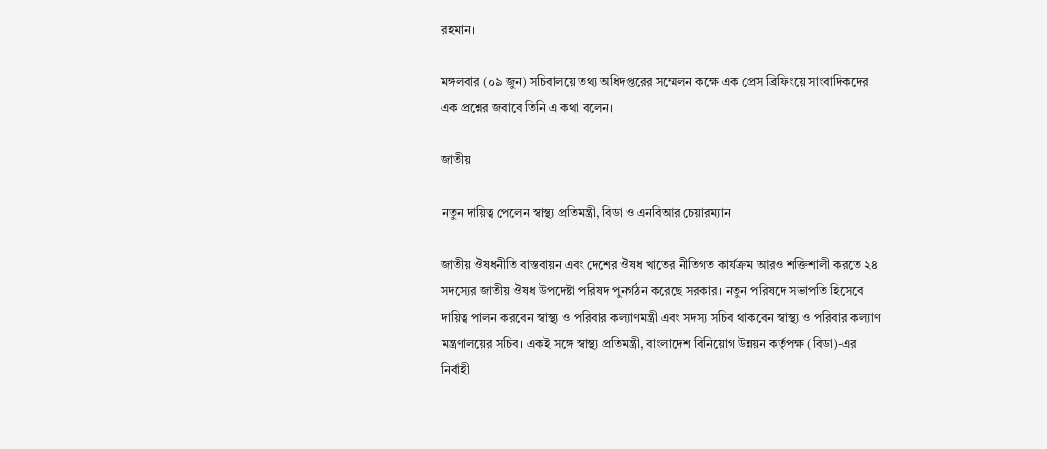রহমান।

মঙ্গলবার (০৯ জুন) সচিবালয়ে তথ্য অধিদপ্তরের সম্মেলন কক্ষে এক প্রেস ব্রিফিংয়ে সাংবাদিকদের এক প্রশ্নের জবাবে তিনি এ কথা বলেন।

জাতীয়

নতুন দায়িত্ব পেলেন স্বাস্থ্য প্রতিমন্ত্রী, বিডা ও এনবিআর চেয়ারম্যান

জাতীয় ঔষধনীতি বাস্তবায়ন এবং দেশের ঔষধ খাতের নীতিগত কার্যক্রম আরও শক্তিশালী করতে ২৪ সদস্যের জাতীয় ঔষধ উপদেষ্টা পরিষদ পুনর্গঠন করেছে সরকার। নতুন পরিষদে সভাপতি হিসেবে দায়িত্ব পালন করবেন স্বাস্থ্য ও পরিবার কল্যাণমন্ত্রী এবং সদস্য সচিব থাকবেন স্বাস্থ্য ও পরিবার কল্যাণ মন্ত্রণালয়ের সচিব। একই সঙ্গে স্বাস্থ্য প্রতিমন্ত্রী, বাংলাদেশ বিনিয়োগ উন্নয়ন কর্তৃপক্ষ (বিডা)-এর নির্বাহী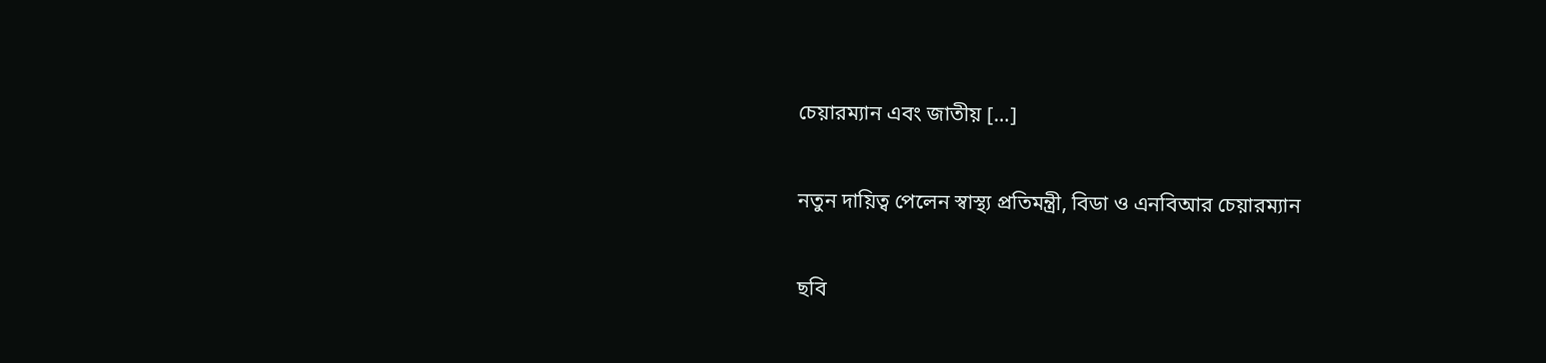চেয়ারম্যান এবং জাতীয় […]

নতুন দায়িত্ব পেলেন স্বাস্থ্য প্রতিমন্ত্রী, বিডা ও এনবিআর চেয়ারম্যান

ছবি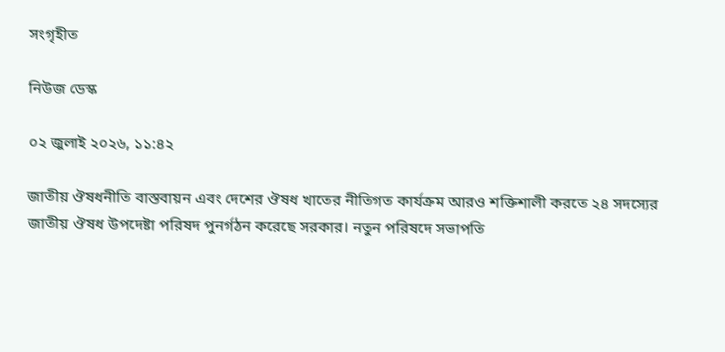সংগৃহীত

নিউজ ডেস্ক

০২ জুলাই ২০২৬, ১১:৪২

জাতীয় ঔষধনীতি বাস্তবায়ন এবং দেশের ঔষধ খাতের নীতিগত কার্যক্রম আরও শক্তিশালী করতে ২৪ সদস্যের জাতীয় ঔষধ উপদেষ্টা পরিষদ পুনর্গঠন করেছে সরকার। নতুন পরিষদে সভাপতি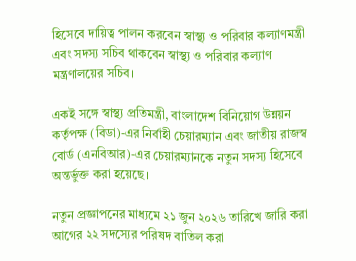হিসেবে দায়িত্ব পালন করবেন স্বাস্থ্য ও পরিবার কল্যাণমন্ত্রী এবং সদস্য সচিব থাকবেন স্বাস্থ্য ও পরিবার কল্যাণ মন্ত্রণালয়ের সচিব।

একই সঙ্গে স্বাস্থ্য প্রতিমন্ত্রী, বাংলাদেশ বিনিয়োগ উন্নয়ন কর্তৃপক্ষ (বিডা)-এর নির্বাহী চেয়ারম্যান এবং জাতীয় রাজস্ব বোর্ড (এনবিআর)-এর চেয়ারম্যানকে নতুন সদস্য হিসেবে অন্তর্ভুক্ত করা হয়েছে।

নতুন প্রজ্ঞাপনের মাধ্যমে ২১ জুন ২০২৬ তারিখে জারি করা আগের ২২ সদস্যের পরিষদ বাতিল করা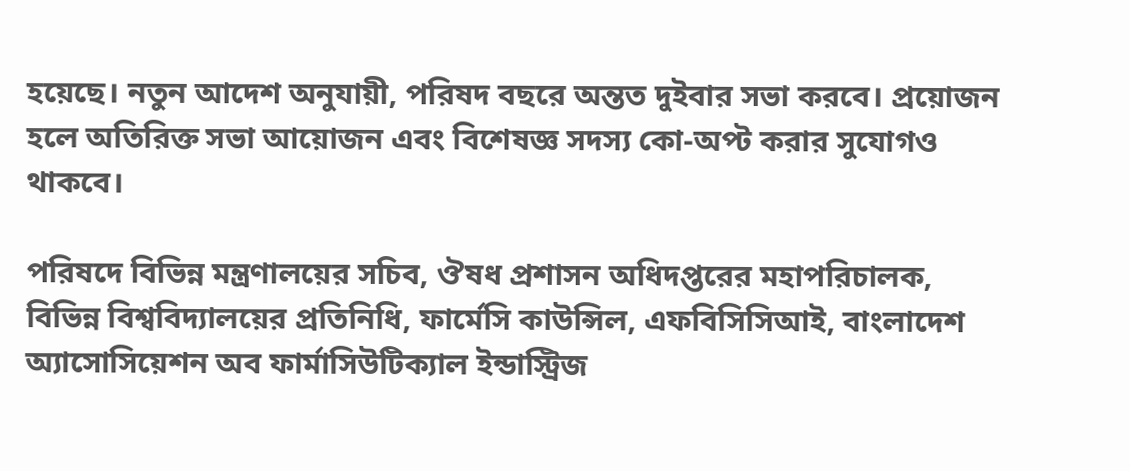হয়েছে। নতুন আদেশ অনুযায়ী, পরিষদ বছরে অন্তত দুইবার সভা করবে। প্রয়োজন হলে অতিরিক্ত সভা আয়োজন এবং বিশেষজ্ঞ সদস্য কো-অপ্ট করার সুযোগও থাকবে।

পরিষদে বিভিন্ন মন্ত্রণালয়ের সচিব, ঔষধ প্রশাসন অধিদপ্তরের মহাপরিচালক, বিভিন্ন বিশ্ববিদ্যালয়ের প্রতিনিধি, ফার্মেসি কাউন্সিল, এফবিসিসিআই, বাংলাদেশ অ্যাসোসিয়েশন অব ফার্মাসিউটিক্যাল ইন্ডাস্ট্রিজ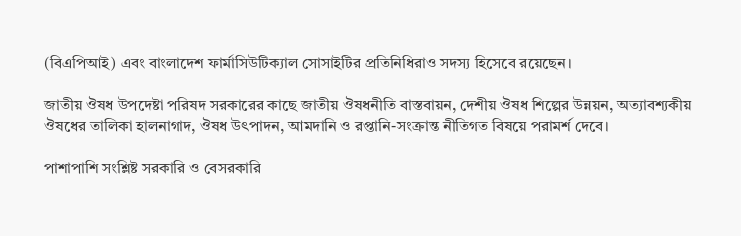(বিএপিআই) এবং বাংলাদেশ ফার্মাসিউটিক্যাল সোসাইটির প্রতিনিধিরাও সদস্য হিসেবে রয়েছেন।

জাতীয় ঔষধ উপদেষ্টা পরিষদ সরকারের কাছে জাতীয় ঔষধনীতি বাস্তবায়ন, দেশীয় ঔষধ শিল্পের উন্নয়ন, অত্যাবশ্যকীয় ঔষধের তালিকা হালনাগাদ, ঔষধ উৎপাদন, আমদানি ও রপ্তানি-সংক্রান্ত নীতিগত বিষয়ে পরামর্শ দেবে।

পাশাপাশি সংশ্লিষ্ট সরকারি ও বেসরকারি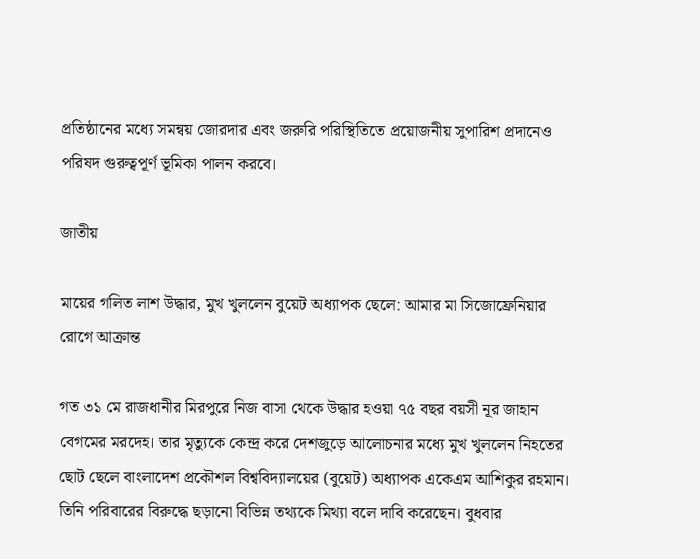প্রতিষ্ঠানের মধ্যে সমন্বয় জোরদার এবং জরুরি পরিস্থিতিতে প্রয়োজনীয় সুপারিশ প্রদানেও পরিষদ গুরুত্বপূর্ণ ভূমিকা পালন করবে।

জাতীয়

মায়ের গলিত লাশ উদ্ধার, মুখ খুললেন বুয়েট অধ্যাপক ছেলে: আমার মা সিজোফ্রেনিয়ার রোগে আক্রান্ত

গত ৩১ মে রাজধানীর মিরপুরে নিজ বাসা থেকে উদ্ধার হওয়া ৭৫ বছর বয়সী নূর জাহান বেগমের মরদেহ। তার মৃত্যুকে কেন্দ্র করে দেশজুড়ে আলোচনার মধ্যে মুখ খুললেন নিহতের ছোট ছেলে বাংলাদেশ প্রকৌশল বিশ্ববিদ্যালয়ের (বুয়েট) অধ্যাপক একেএম আশিকুর রহমান। তিনি পরিবারের বিরুদ্ধে ছড়ানো বিভিন্ন তথ্যকে মিথ্যা বলে দাবি করেছেন। বুধবার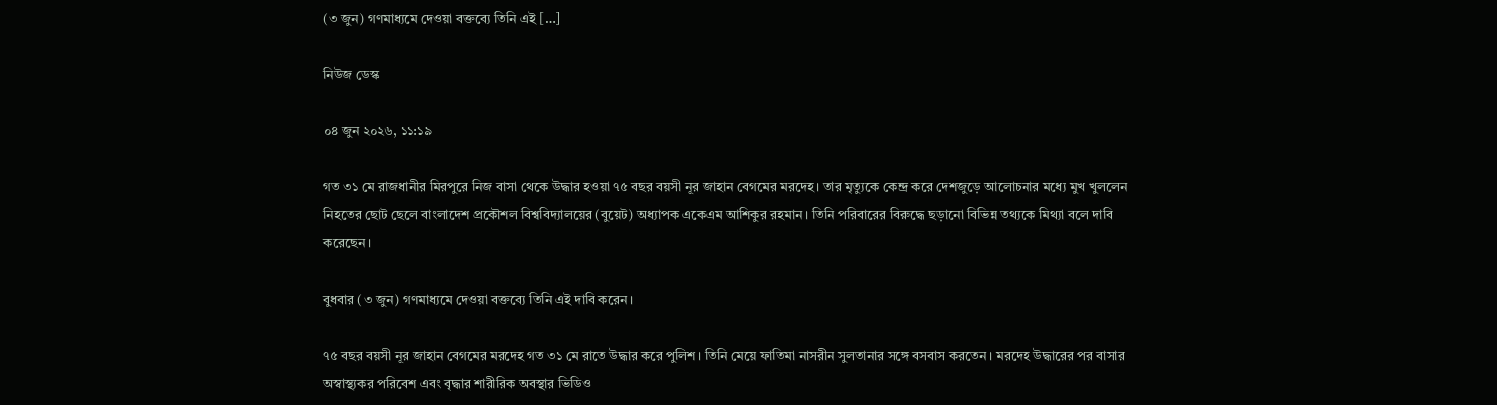(৩ জুন) গণমাধ্যমে দেওয়া বক্তব্যে তিনি এই […]

নিউজ ডেস্ক

০৪ জুন ২০২৬, ১১:১৯

গত ৩১ মে রাজধানীর মিরপুরে নিজ বাসা থেকে উদ্ধার হওয়া ৭৫ বছর বয়সী নূর জাহান বেগমের মরদেহ। তার মৃত্যুকে কেন্দ্র করে দেশজুড়ে আলোচনার মধ্যে মুখ খুললেন নিহতের ছোট ছেলে বাংলাদেশ প্রকৌশল বিশ্ববিদ্যালয়ের (বুয়েট) অধ্যাপক একেএম আশিকুর রহমান। তিনি পরিবারের বিরুদ্ধে ছড়ানো বিভিন্ন তথ্যকে মিথ্যা বলে দাবি করেছেন।

বুধবার (৩ জুন) গণমাধ্যমে দেওয়া বক্তব্যে তিনি এই দাবি করেন।

৭৫ বছর বয়সী নূর জাহান বেগমের মরদেহ গত ৩১ মে রাতে উদ্ধার করে পুলিশ। তিনি মেয়ে ফাতিমা নাসরীন সুলতানার সঙ্গে বসবাস করতেন। মরদেহ উদ্ধারের পর বাসার অস্বাস্থ্যকর পরিবেশ এবং বৃদ্ধার শারীরিক অবস্থার ভিডিও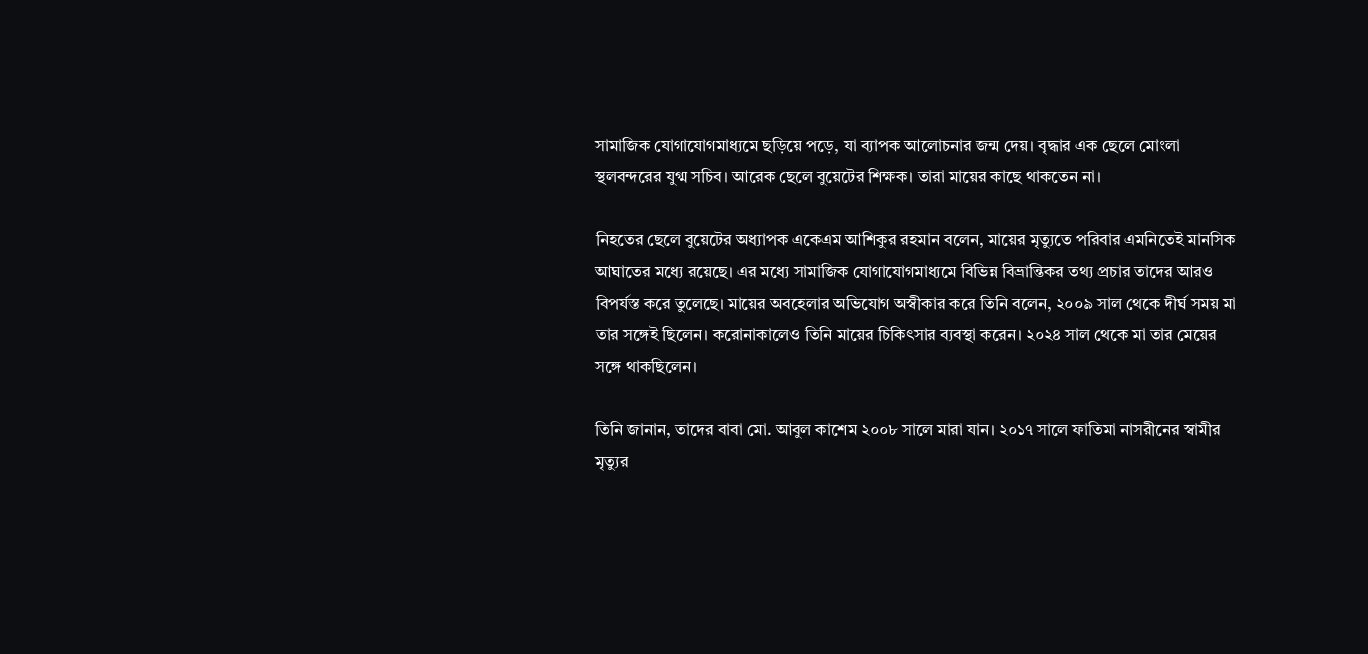সামাজিক যোগাযোগমাধ্যমে ছড়িয়ে পড়ে, যা ব্যাপক আলোচনার জন্ম দেয়। বৃদ্ধার এক ছেলে মোংলা স্থলবন্দরের যুগ্ম সচিব। আরেক ছেলে বুয়েটের শিক্ষক। তারা মায়ের কাছে থাকতেন না।

নিহতের ছেলে বুয়েটের অধ্যাপক একেএম আশিকুর রহমান বলেন, মায়ের মৃত্যুতে পরিবার এমনিতেই মানসিক আঘাতের মধ্যে রয়েছে। এর মধ্যে সামাজিক যোগাযোগমাধ্যমে বিভিন্ন বিভ্রান্তিকর তথ্য প্রচার তাদের আরও বিপর্যস্ত করে তুলেছে। মায়ের অবহেলার অভিযোগ অস্বীকার করে তিনি বলেন, ২০০৯ সাল থেকে দীর্ঘ সময় মা তার সঙ্গেই ছিলেন। করোনাকালেও তিনি মায়ের চিকিৎসার ব্যবস্থা করেন। ২০২৪ সাল থেকে মা তার মেয়ের সঙ্গে থাকছিলেন।

তিনি জানান, তাদের বাবা মো. আবুল কাশেম ২০০৮ সালে মারা যান। ২০১৭ সালে ফাতিমা নাসরীনের স্বামীর মৃত্যুর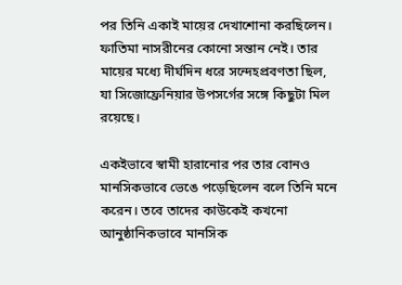পর তিনি একাই মায়ের দেখাশোনা করছিলেন। ফাতিমা নাসরীনের কোনো সন্তান নেই। তার মায়ের মধ্যে দীর্ঘদিন ধরে সন্দেহপ্রবণতা ছিল, যা সিজোফ্রেনিয়ার উপসর্গের সঙ্গে কিছুটা মিল রয়েছে।

একইভাবে স্বামী হারানোর পর তার বোনও মানসিকভাবে ভেঙে পড়েছিলেন বলে তিনি মনে করেন। তবে তাদের কাউকেই কখনো আনুষ্ঠানিকভাবে মানসিক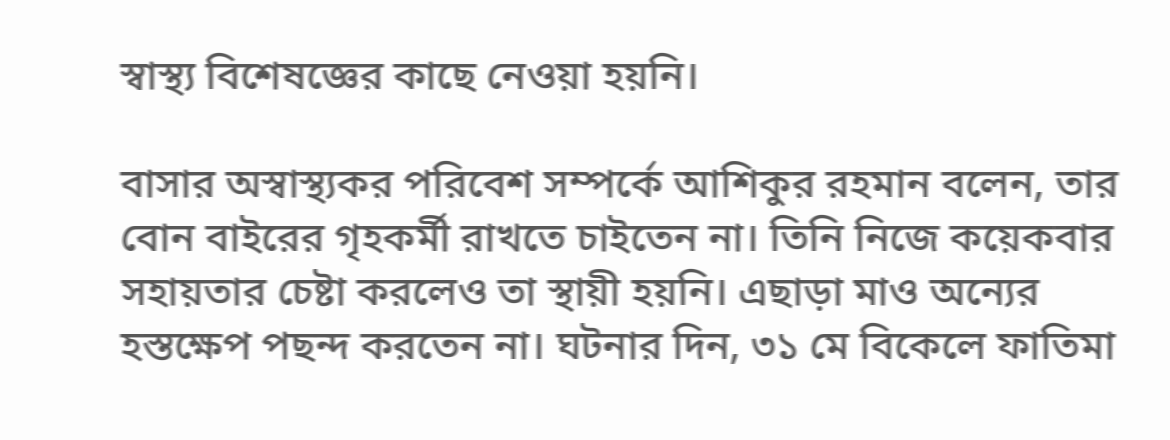স্বাস্থ্য বিশেষজ্ঞের কাছে নেওয়া হয়নি।

বাসার অস্বাস্থ্যকর পরিবেশ সম্পর্কে আশিকুর রহমান বলেন, তার বোন বাইরের গৃহকর্মী রাখতে চাইতেন না। তিনি নিজে কয়েকবার সহায়তার চেষ্টা করলেও তা স্থায়ী হয়নি। এছাড়া মাও অন্যের হস্তক্ষেপ পছন্দ করতেন না। ঘটনার দিন, ৩১ মে বিকেলে ফাতিমা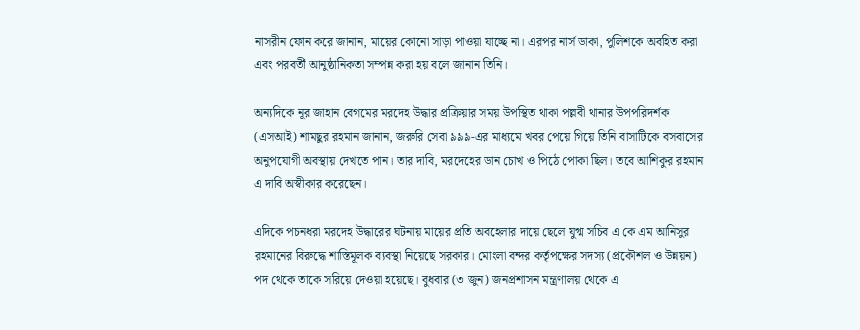নাসরীন ফোন করে জানান, মায়ের কোনো সাড়া পাওয়া যাচ্ছে না। এরপর নার্স ডাকা, পুলিশকে অবহিত করা এবং পরবর্তী আনুষ্ঠানিকতা সম্পন্ন করা হয় বলে জানান তিনি।

অন্যদিকে নূর জাহান বেগমের মরদেহ উদ্ধার প্রক্রিয়ার সময় উপস্থিত থাকা পল্লবী থানার উপপরিদর্শক (এসআই) শামছুর রহমান জানান, জরুরি সেবা ৯৯৯-এর মাধ্যমে খবর পেয়ে গিয়ে তিনি বাসাটিকে বসবাসের অনুপযোগী অবস্থায় দেখতে পান। তার দাবি, মরদেহের ডান চোখ ও পিঠে পোকা ছিল। তবে আশিকুর রহমান এ দাবি অস্বীকার করেছেন।

এদিকে পচনধরা মরদেহ উদ্ধারের ঘটনায় মায়ের প্রতি অবহেলার দায়ে ছেলে যুগ্ম সচিব এ কে এম আনিসুর রহমানের বিরুদ্ধে শাস্তিমূলক ব্যবস্থা নিয়েছে সরকার। মোংলা বন্দর কর্তৃপক্ষের সদস্য (প্রকৌশল ও উন্নয়ন) পদ থেকে তাকে সরিয়ে দেওয়া হয়েছে। বুধবার (৩ জুন) জনপ্রশাসন মন্ত্রণালয় থেকে এ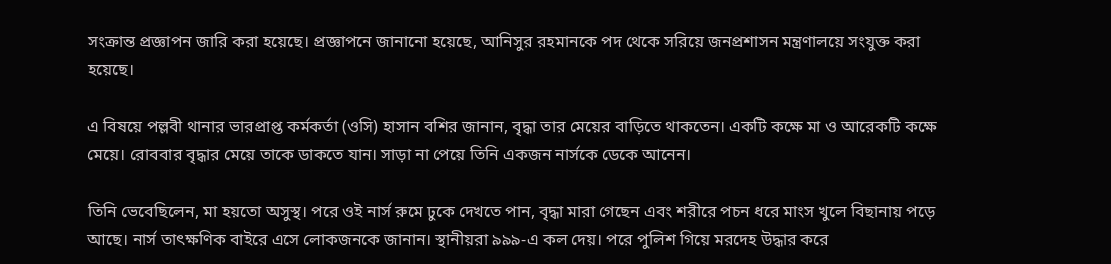সংক্রান্ত প্রজ্ঞাপন জারি করা হয়েছে। প্রজ্ঞাপনে জানানো হয়েছে, আনিসুর রহমানকে পদ থেকে সরিয়ে জনপ্রশাসন মন্ত্রণালয়ে সংযুক্ত করা হয়েছে।

এ বিষয়ে পল্লবী থানার ভারপ্রাপ্ত কর্মকর্তা (ওসি) হাসান বশির জানান, বৃদ্ধা তার মেয়ের বাড়িতে থাকতেন। একটি কক্ষে মা ও আরেকটি কক্ষে মেয়ে। রোববার বৃদ্ধার মেয়ে তাকে ডাকতে যান। সাড়া না পেয়ে তিনি একজন নার্সকে ডেকে আনেন।

তিনি ভেবেছিলেন, মা হয়তো অসুস্থ। পরে ওই নার্স রুমে ঢুকে দেখতে পান, বৃদ্ধা মারা গেছেন এবং শরীরে পচন ধরে মাংস খুলে বিছানায় পড়ে আছে। নার্স তাৎক্ষণিক বাইরে এসে লোকজনকে জানান। স্থানীয়রা ৯৯৯-এ কল দেয়। পরে পুলিশ গিয়ে মরদেহ উদ্ধার করে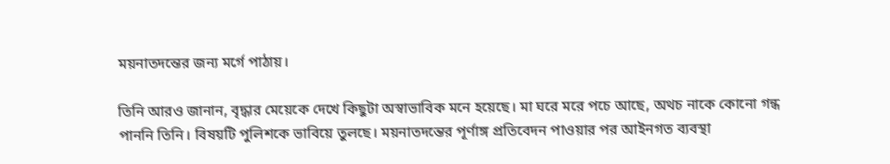ময়নাতদন্তের জন্য মর্গে পাঠায়।

তিনি আরও জানান, বৃদ্ধার মেয়েকে দেখে কিছুটা অস্বাভাবিক মনে হয়েছে। মা ঘরে মরে পচে আছে, অথচ নাকে কোনো গন্ধ পাননি তিনি। বিষয়টি পুলিশকে ভাবিয়ে তুলছে। ময়নাতদন্তের পূর্ণাঙ্গ প্রতিবেদন পাওয়ার পর আইনগত ব্যবস্থা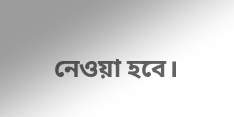নেওয়া হবে।